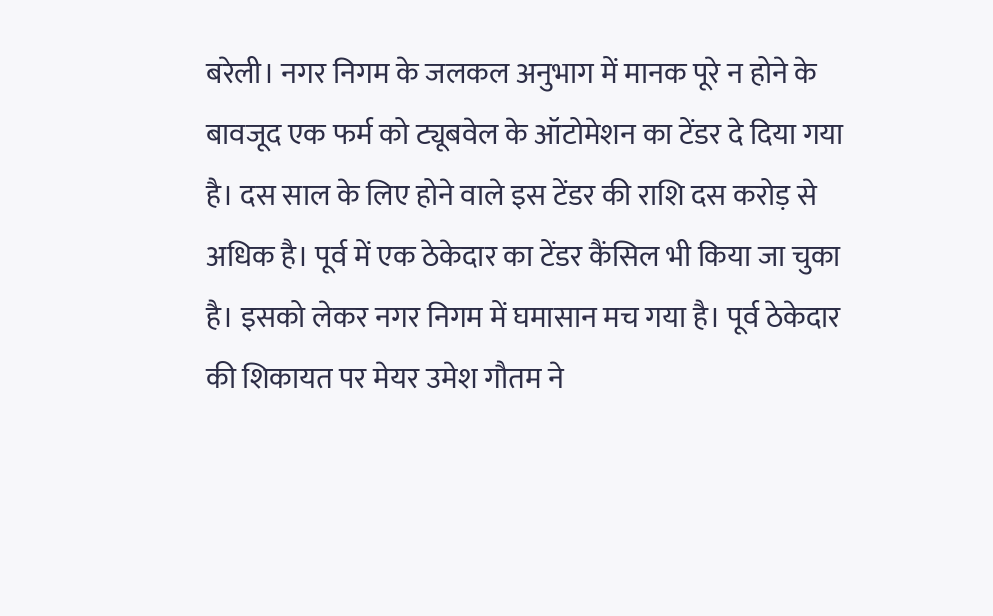बरेली। नगर निगम के जलकल अनुभाग में मानक पूरे न होने के बावजूद एक फर्म को ट्यूबवेल के ऑटोमेशन का टेंडर दे दिया गया है। दस साल के लिए होने वाले इस टेंडर की राशि दस करोड़ से अधिक है। पूर्व में एक ठेकेदार का टेंडर कैंसिल भी किया जा चुका है। इसको लेकर नगर निगम में घमासान मच गया है। पूर्व ठेकेदार की शिकायत पर मेयर उमेश गौतम ने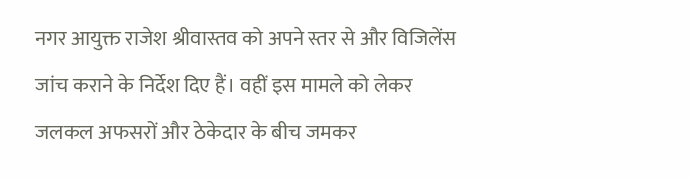नगर आयुक्त राजेश श्रीवास्तव को अपने स्तर से और विजिलेंस जांच कराने के निर्देश दिए हैं। वहीं इस मामले को लेकर जलकल अफसरों और ठेकेदार के बीच जमकर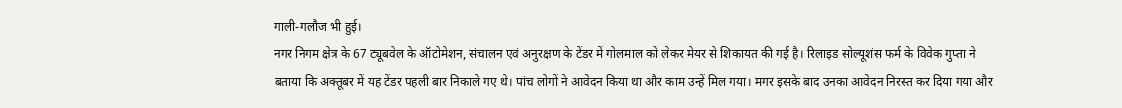गाली-गलौज भी हुई।
नगर निगम क्षेत्र के 67 ट्यूबवेल के ऑटोमेशन, संचालन एवं अनुरक्षण के टेंडर में गोलमाल को लेकर मेयर से शिकायत की गई है। रिलाइड सोल्यूशंस फर्म के विवेक गुप्ता ने बताया कि अक्तूबर में यह टेंडर पहली बार निकाले गए थे। पांच लोगों ने आवेदन किया था और काम उन्हें मिल गया। मगर इसके बाद उनका आवेदन निरस्त कर दिया गया और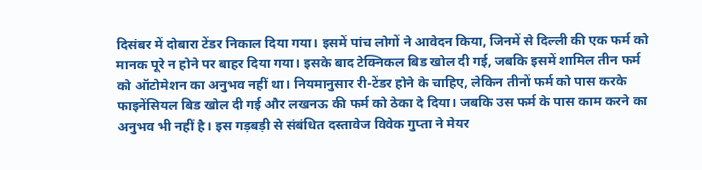दिसंबर में दोबारा टेंडर निकाल दिया गया। इसमें पांच लोगों ने आवेदन किया, जिनमें से दिल्ली की एक फर्म को मानक पूरे न होने पर बाहर दिया गया। इसके बाद टेक्निकल बिड खोल दी गई, जबकि इसमें शामिल तीन फर्म को ऑटोमेशन का अनुभव नहीं था। नियमानुसार री-टेंडर होने के चाहिए, लेकिन तीनों फर्म को पास करके फाइनेंसियल बिड खोल दी गई और लखनऊ की फर्म को ठेका दे दिया। जबकि उस फर्म के पास काम करने का अनुभव भी नहीं है। इस गड़बड़ी से संबंधित दस्तावेज विवेक गुप्ता ने मेयर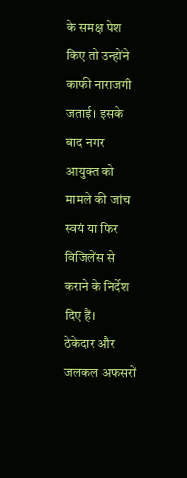के समक्ष पेश किए तो उन्होंने काफी नाराजगी जताई। इसके बाद नगर आयुक्त को मामले की जांच स्वयं या फिर विजिलेंस से कराने के निर्देश दिए हैं।
ठेकेदार और जलकल अफसरों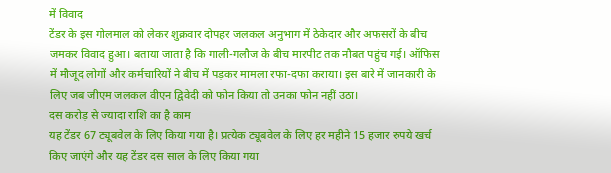में विवाद
टेंडर के इस गोलमाल को लेकर शुक्रवार दोपहर जलकल अनुभाग में ठेकेदार और अफसरों के बीच जमकर विवाद हुआ। बताया जाता है कि गाली-गलौज के बीच मारपीट तक नौबत पहुंच गई। ऑफिस में मौजूद लोगों और कर्मचारियों ने बीच में पड़कर मामला रफा-दफा कराया। इस बारे में जानकारी के लिए जब जीएम जलकल वीएन द्विवेदी को फोन किया तो उनका फोन नहीं उठा।
दस करोड़ से ज्यादा राशि का है काम
यह टेंडर 67 ट्यूबवेल के लिए किया गया है। प्रत्येक ट्यूबवेल के लिए हर महीने 15 हजार रुपये खर्च किए जाएंगे और यह टेंडर दस साल के लिए किया गया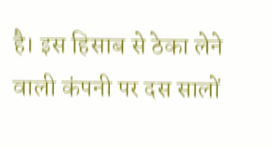है। इस हिसाब से ठेका लेने वाली कंपनी पर दस सालों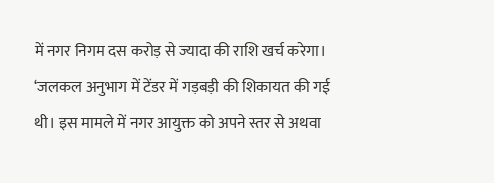में नगर निगम दस करोड़ से ज्यादा की राशि खर्च करेगा।
‘जलकल अनुभाग में टेंडर में गड़बड़ी की शिकायत की गई थी। इस मामले में नगर आयुक्त को अपने स्तर से अथवा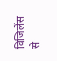विजिलेंस से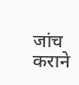जांच कराने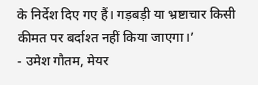के निर्देश दिए गए हैं। गड़बड़ी या भ्रष्टाचार किसी कीमत पर बर्दाश्त नहीं किया जाएगा।’
- उमेश गौतम, मेयर